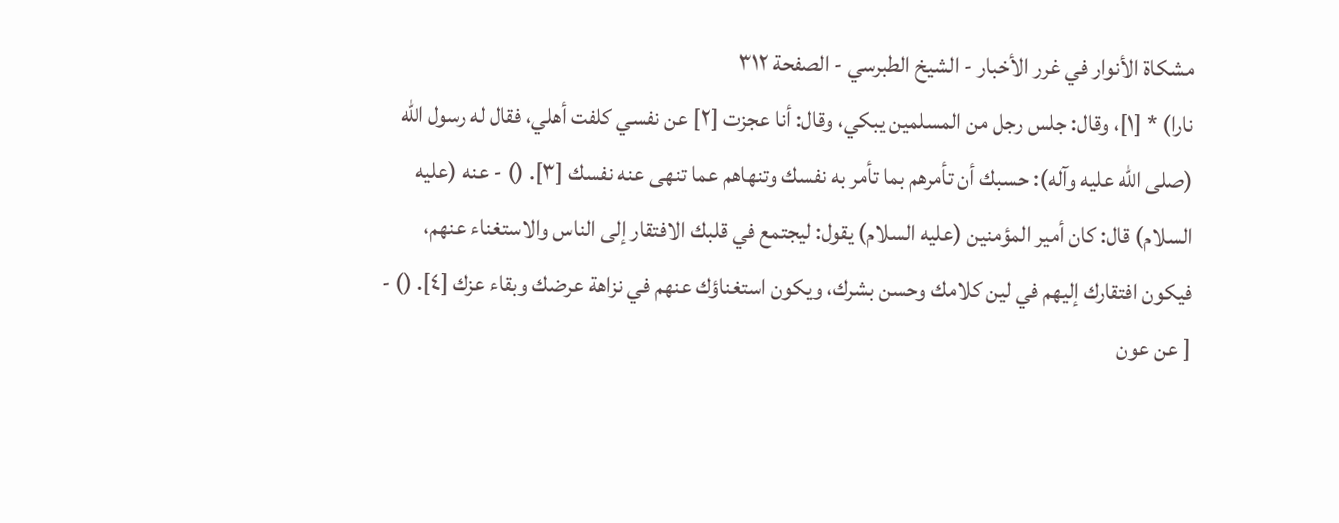مشكاة الأنوار في غرر الأخبار - الشيخ الطبرسي - الصفحة ٣١٢
نارا) * [١]، وقال: جلس رجل من المسلمين يبكي، وقال: أنا عجزت [٢] عن نفسي كلفت أهلي، فقال له رسول الله (صلى الله عليه وآله): حسبك أن تأمرهم بما تأمر به نفسك وتنهاهم عما تنهى عنه نفسك [٣]. () - عنه (عليه السلام) قال: كان أمير المؤمنين (عليه السلام) يقول: ليجتمع في قلبك الافتقار إلى الناس والاستغناء عنهم، فيكون افتقارك إليهم في لين كلامك وحسن بشرك، ويكون استغناؤك عنهم في نزاهة عرضك وبقاء عزك [٤]. () - [ عن عون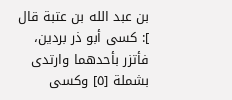بن عبد الله بن عتبة قال ]: كسى أبو ذر بردين، فأتزر بأحدهما وارتدى بشملة [٥] وكسى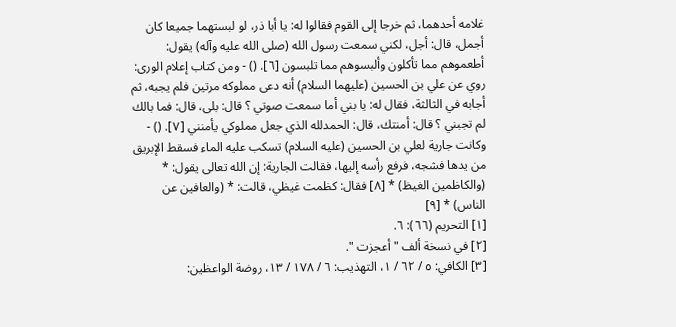غلامه أحدهما، ثم خرجا إلى القوم فقالوا له: يا أبا ذر، لو لبستهما جميعا كان أجمل، قال: أجل، لكني سمعت رسول الله (صلى الله عليه وآله) يقول: أطعموهم مما تأكلون وألبسوهم مما تلبسون [٦]. () - ومن كتاب إعلام الورى: روي عن علي بن الحسين (عليهما السلام) أنه دعى مملوكه مرتين فلم يجبه، ثم أجابه في الثالثة، فقال له: يا بني أما سمعت صوتي ؟ قال: بلى، قال: فما بالك لم تجبني ؟ قال: أمنتك، قال: الحمدلله الذي جعل مملوكي يأمنني [٧]. () - وكانت جارية لعلي بن الحسين (عليه السلام) تسكب عليه الماء فسقط الإبريق من يدها فشجه، فرفع رأسه إليها، فقالت الجارية: إن الله تعالى يقول: * (والكاظمين الغيظ) * [٨] فقال: كظمت غيظي، قالت: * (والعافين عن الناس) * [٩]
[١] التحريم (٦٦): ٦.
[٢] في نسخة ألف " أعجزت ".
[٣] الكافي: ٥ / ٦٢ / ١، التهذيب: ٦ / ١٧٨ / ١٣، روضة الواعظين: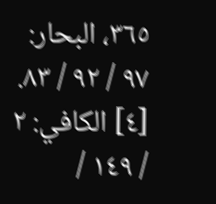٣٦٥، البحار: ٩٧ / ٩٢ / ٨٣.
[٤] الكافي: ٢ / ١٤٩ /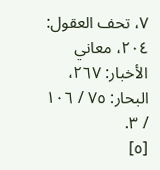٧، تحف العقول: ٢٠٤، معاني الأخبار: ٢٦٧، البحار: ٧٥ / ١٠٦ / ٣.
[٥]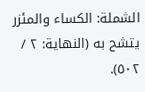الشملة: الكساء والمئزر يتشح به (النهاية: ٢ / ٥٠٢).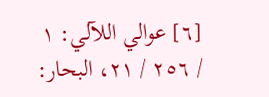[٦] عوالي اللآلي: ١ / ٢٥٦ / ٢١، البحار: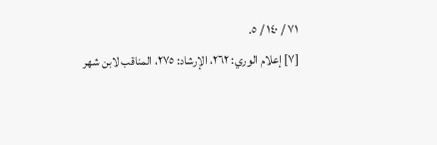٧١ / ١٤٠ / ٥.
[٧] إعلام الوري: ٢٦٢، الإرشاد: ٢٧٥، المناقب لابن شهر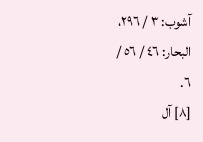آشوب: ٣ / ٢٩٦، البحار: ٤٦ / ٥٦ / ٦.
[٨] آل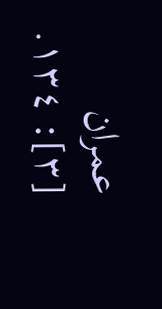عمران
[٣]: ١٣٤.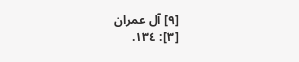[٩] آل عمران
[٣]: ١٣٤.